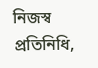নিজস্ব প্রতিনিধি,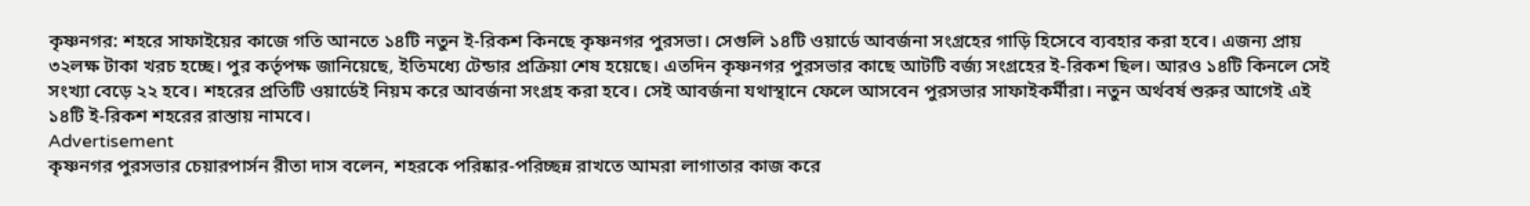কৃষ্ণনগর: শহরে সাফাইয়ের কাজে গতি আনতে ১৪টি নতুন ই-রিকশ কিনছে কৃষ্ণনগর পুরসভা। সেগুলি ১৪টি ওয়ার্ডে আবর্জনা সংগ্রহের গাড়ি হিসেবে ব্যবহার করা হবে। এজন্য প্রায় ৩২লক্ষ টাকা খরচ হচ্ছে। পুর কর্তৃপক্ষ জানিয়েছে, ইতিমধ্যে টেন্ডার প্রক্রিয়া শেষ হয়েছে। এতদিন কৃষ্ণনগর পুরসভার কাছে আটটি বর্জ্য সংগ্রহের ই-রিকশ ছিল। আরও ১৪টি কিনলে সেই সংখ্যা বেড়ে ২২ হবে। শহরের প্রতিটি ওয়ার্ডেই নিয়ম করে আবর্জনা সংগ্রহ করা হবে। সেই আবর্জনা যথাস্থানে ফেলে আসবেন পুরসভার সাফাইকর্মীরা। নতুন অর্থবর্ষ শুরুর আগেই এই ১৪টি ই-রিকশ শহরের রাস্তায় নামবে।
Advertisement
কৃষ্ণনগর পুরসভার চেয়ারপার্সন রীতা দাস বলেন, শহরকে পরিষ্কার-পরিচ্ছন্ন রাখতে আমরা লাগাতার কাজ করে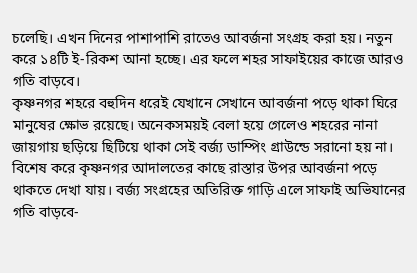চলেছি। এখন দিনের পাশাপাশি রাতেও আবর্জনা সংগ্রহ করা হয়। নতুন করে ১৪টি ই-রিকশ আনা হচ্ছে। এর ফলে শহর সাফাইয়ের কাজে আরও গতি বাড়বে।
কৃষ্ণনগর শহরে বহুদিন ধরেই যেখানে সেখানে আবর্জনা পড়ে থাকা ঘিরে মানুষের ক্ষোভ রয়েছে। অনেকসময়ই বেলা হয়ে গেলেও শহরের নানা জায়গায় ছড়িয়ে ছিটিয়ে থাকা সেই বর্জ্য ডাম্পিং গ্রাউন্ডে সরানো হয় না। বিশেষ করে কৃষ্ণনগর আদালতের কাছে রাস্তার উপর আবর্জনা পড়ে থাকতে দেখা যায়। বর্জ্য সংগ্রহের অতিরিক্ত গাড়ি এলে সাফাই অভিযানের গতি বাড়বে-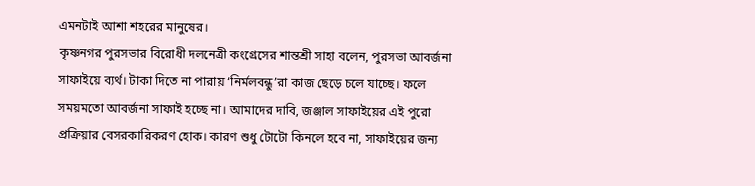এমনটাই আশা শহরের মানুষের।
কৃষ্ণনগর পুরসভার বিরোধী দলনেত্রী কংগ্রেসের শান্তশ্রী সাহা বলেন, পুরসভা আবর্জনা সাফাইয়ে ব্যর্থ। টাকা দিতে না পারায় ‘নির্মলবন্ধু’রা কাজ ছেড়ে চলে যাচ্ছে। ফলে সময়মতো আবর্জনা সাফাই হচ্ছে না। আমাদের দাবি, জঞ্জাল সাফাইয়ের এই পুরো প্রক্রিয়ার বেসরকারিকরণ হোক। কারণ শুধু টোটো কিনলে হবে না, সাফাইয়ের জন্য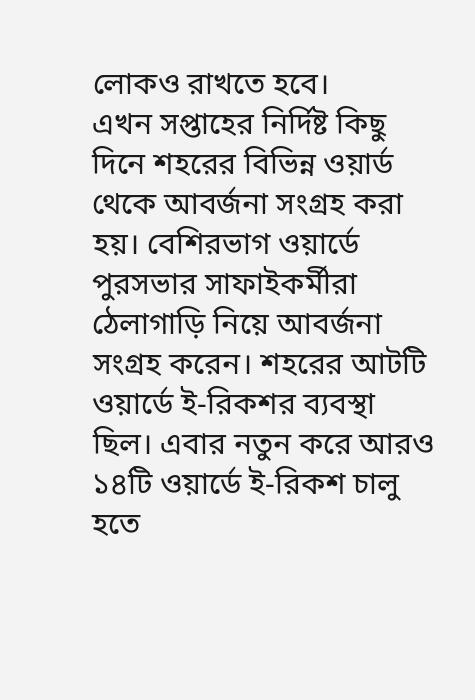লোকও রাখতে হবে।
এখন সপ্তাহের নির্দিষ্ট কিছু দিনে শহরের বিভিন্ন ওয়ার্ড থেকে আবর্জনা সংগ্রহ করা হয়। বেশিরভাগ ওয়ার্ডে পুরসভার সাফাইকর্মীরা ঠেলাগাড়ি নিয়ে আবর্জনা সংগ্রহ করেন। শহরের আটটি ওয়ার্ডে ই-রিকশর ব্যবস্থা ছিল। এবার নতুন করে আরও ১৪টি ওয়ার্ডে ই-রিকশ চালু হতে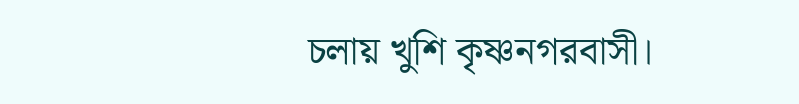চলায় খুশি কৃষ্ণনগরবাসী।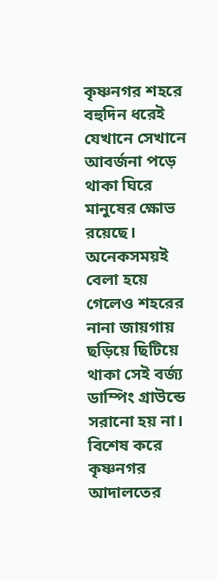কৃষ্ণনগর শহরে বহুদিন ধরেই যেখানে সেখানে আবর্জনা পড়ে থাকা ঘিরে মানুষের ক্ষোভ রয়েছে। অনেকসময়ই বেলা হয়ে গেলেও শহরের নানা জায়গায় ছড়িয়ে ছিটিয়ে থাকা সেই বর্জ্য ডাম্পিং গ্রাউন্ডে সরানো হয় না। বিশেষ করে কৃষ্ণনগর আদালতের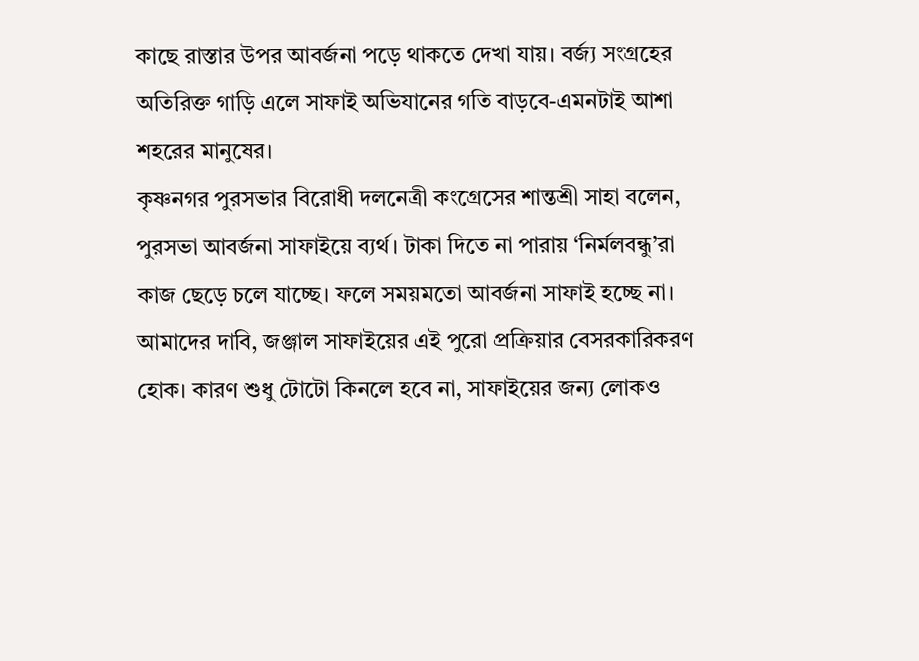কাছে রাস্তার উপর আবর্জনা পড়ে থাকতে দেখা যায়। বর্জ্য সংগ্রহের অতিরিক্ত গাড়ি এলে সাফাই অভিযানের গতি বাড়বে-এমনটাই আশা শহরের মানুষের।
কৃষ্ণনগর পুরসভার বিরোধী দলনেত্রী কংগ্রেসের শান্তশ্রী সাহা বলেন, পুরসভা আবর্জনা সাফাইয়ে ব্যর্থ। টাকা দিতে না পারায় ‘নির্মলবন্ধু’রা কাজ ছেড়ে চলে যাচ্ছে। ফলে সময়মতো আবর্জনা সাফাই হচ্ছে না। আমাদের দাবি, জঞ্জাল সাফাইয়ের এই পুরো প্রক্রিয়ার বেসরকারিকরণ হোক। কারণ শুধু টোটো কিনলে হবে না, সাফাইয়ের জন্য লোকও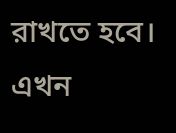রাখতে হবে।
এখন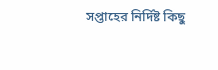সপ্তাহের নির্দিষ্ট কিছু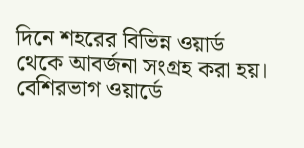দিনে শহরের বিভিন্ন ওয়ার্ড থেকে আবর্জনা সংগ্রহ করা হয়। বেশিরভাগ ওয়ার্ডে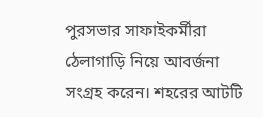পুরসভার সাফাইকর্মীরা ঠেলাগাড়ি নিয়ে আবর্জনা সংগ্রহ করেন। শহরের আটটি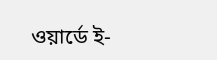ওয়ার্ডে ই-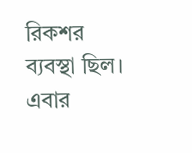রিকশর ব্যবস্থা ছিল। এবার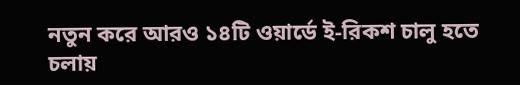নতুন করে আরও ১৪টি ওয়ার্ডে ই-রিকশ চালু হতে চলায়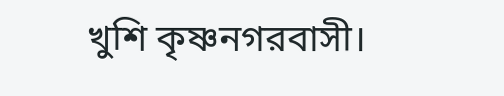খুশি কৃষ্ণনগরবাসী।